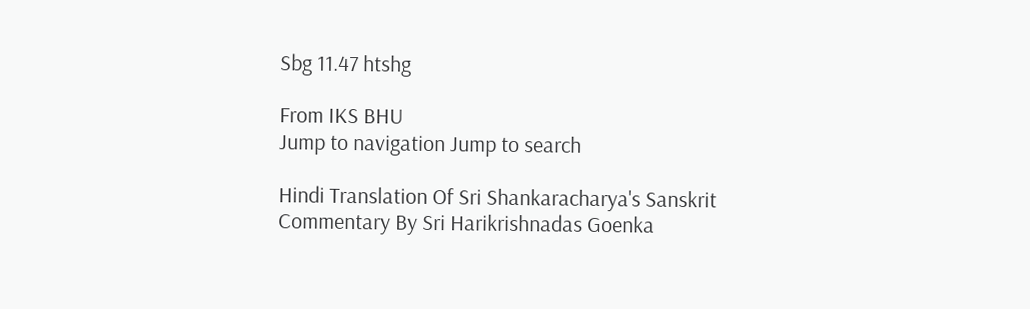Sbg 11.47 htshg

From IKS BHU
Jump to navigation Jump to search

Hindi Translation Of Sri Shankaracharya's Sanskrit Commentary By Sri Harikrishnadas Goenka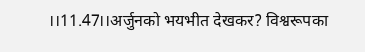।।11.47।।अर्जुनको भयभीत देखकर? विश्वरूपका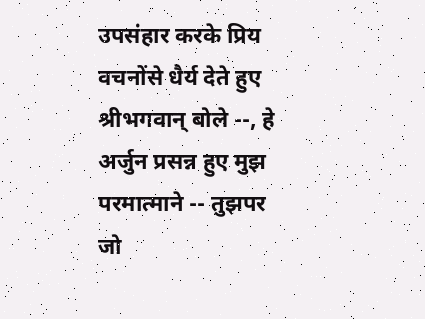उपसंहार करके प्रिय वचनोंसे धैर्य देते हुए श्रीभगवान् बोले --, हे अर्जुन प्रसन्न हुए मुझ परमात्माने -- तुझपर जो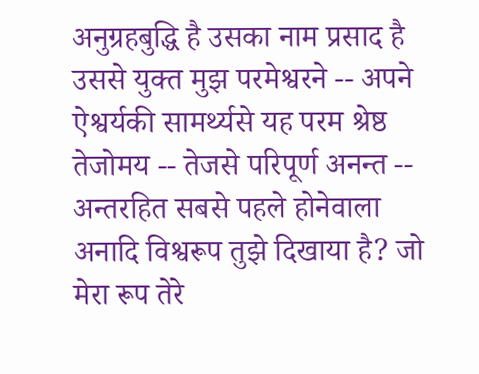अनुग्रहबुद्धि है उसका नाम प्रसाद है उससे युक्त मुझ परमेश्वरने -- अपने ऐश्वर्यकी सामर्थ्यसे यह परम श्रेष्ठ तेजोमय -- तेजसे परिपूर्ण अनन्त -- अन्तरहित सबसे पहले होनेवाला अनादि विश्वरूप तुझे दिखाया है? जो मेरा रूप तेरे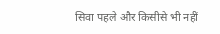सिवा पहले और किसीसे भी नहीं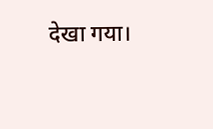देखा गया।